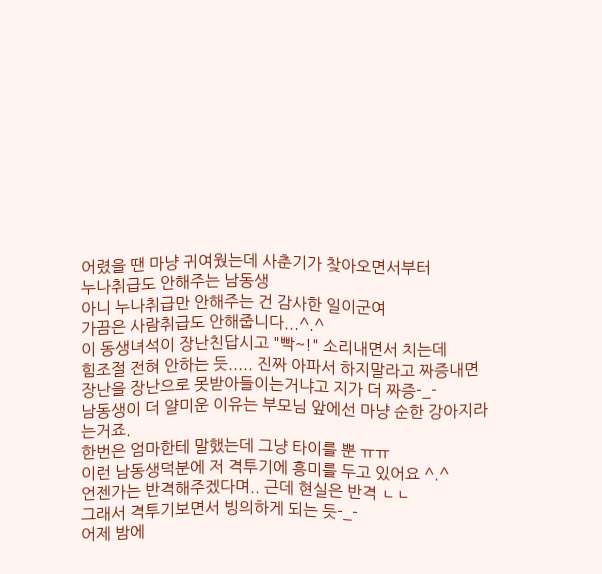어렸을 땐 마냥 귀여웠는데 사춘기가 찾아오면서부터
누나취급도 안해주는 남동생
아니 누나취급만 안해주는 건 감사한 일이군여
가끔은 사람취급도 안해줍니다...^.^
이 동생녀석이 장난친답시고 "빡~!" 소리내면서 치는데
힘조절 전혀 안하는 듯..... 진짜 아파서 하지말라고 짜증내면
장난을 장난으로 못받아들이는거냐고 지가 더 짜증-_-
남동생이 더 얄미운 이유는 부모님 앞에선 마냥 순한 강아지라는거죠.
한번은 엄마한테 말했는데 그냥 타이를 뿐 ㅠㅠ
이런 남동생덕분에 저 격투기에 흥미를 두고 있어요 ^.^
언젠가는 반격해주겠다며.. 근데 현실은 반격 ㄴㄴ
그래서 격투기보면서 빙의하게 되는 듯-_-
어제 밤에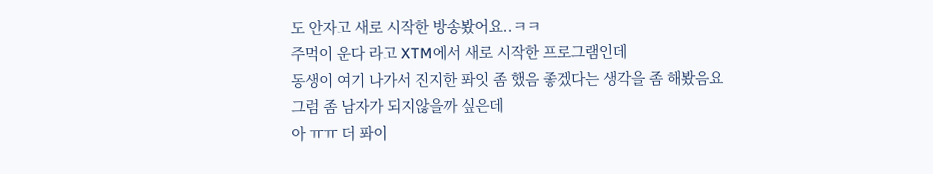도 안자고 새로 시작한 방송봤어요..ㅋㅋ
주먹이 운다 라고 XTM에서 새로 시작한 프로그램인데
동생이 여기 나가서 진지한 퐈잇 좀 했음 좋겠다는 생각을 좀 해봤음요
그럼 좀 남자가 되지않을까 싶은데
아 ㅠㅠ 더 퐈이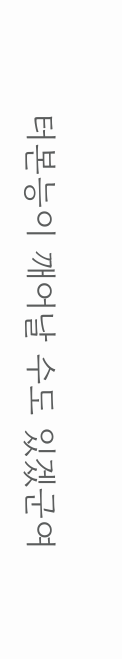터본능이 깨어날 수도 있겠군여